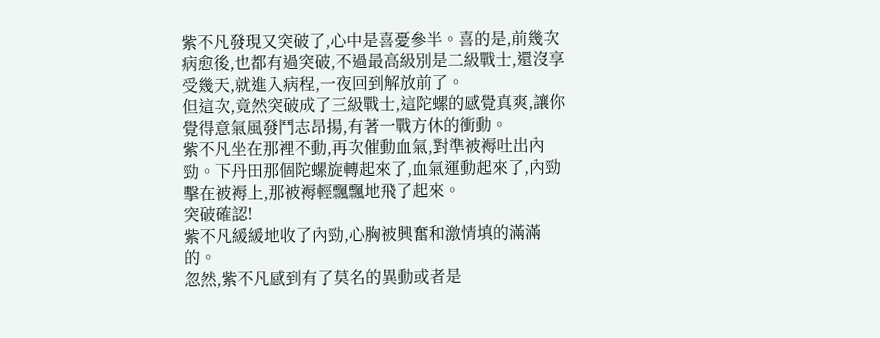紫不凡發現又突破了,心中是喜憂參半。喜的是,前幾次病愈後,也都有過突破,不過最高級別是二級戰士,還沒享受幾天,就進入病程,一夜回到解放前了。
但這次,竟然突破成了三級戰士,這陀螺的感覺真爽,讓你覺得意氣風發鬥志昂揚,有著一戰方休的衝動。
紫不凡坐在那裡不動,再次催動血氣,對準被褥吐出內勁。下丹田那個陀螺旋轉起來了,血氣運動起來了,內勁擊在被褥上,那被褥輕飄飄地飛了起來。
突破確認!
紫不凡緩緩地收了內勁,心胸被興奮和激情填的滿滿的。
忽然,紫不凡感到有了莫名的異動或者是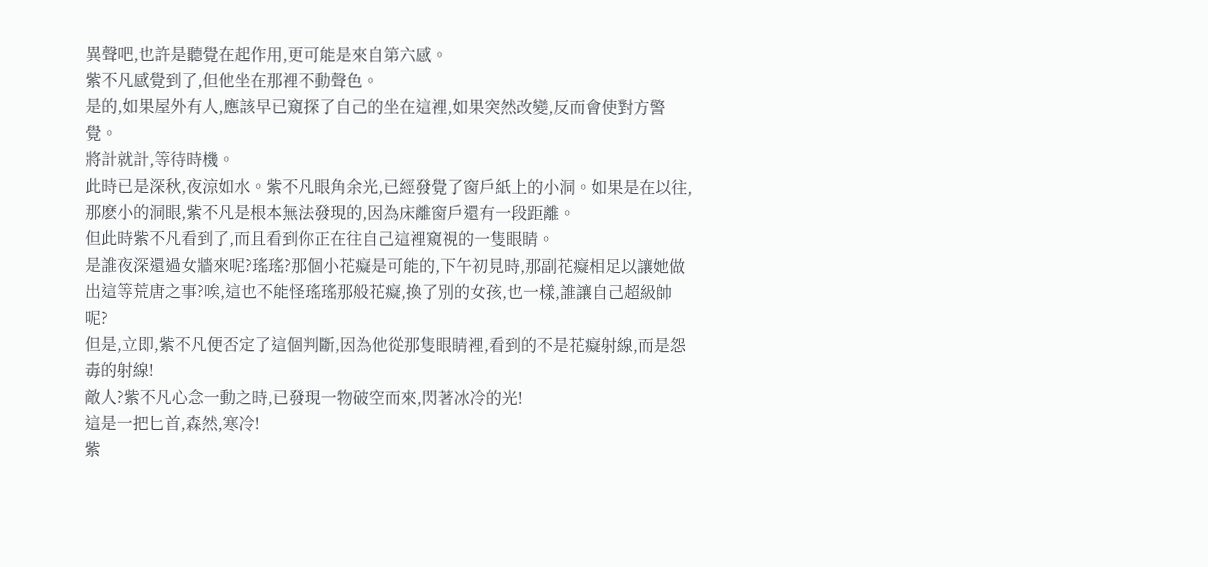異聲吧,也許是聽覺在起作用,更可能是來自第六感。
紫不凡感覺到了,但他坐在那裡不動聲色。
是的,如果屋外有人,應該早已窺探了自己的坐在這裡,如果突然改變,反而會使對方警覺。
將計就計,等待時機。
此時已是深秋,夜涼如水。紫不凡眼角余光,已經發覺了窗戶紙上的小洞。如果是在以往,那麽小的洞眼,紫不凡是根本無法發現的,因為床離窗戶還有一段距離。
但此時紫不凡看到了,而且看到你正在往自己這裡窺視的一隻眼睛。
是誰夜深還過女牆來呢?瑤瑤?那個小花癡是可能的,下午初見時,那副花癡相足以讓她做出這等荒唐之事?唉,這也不能怪瑤瑤那般花癡,換了別的女孩,也一樣,誰讓自己超級帥呢?
但是,立即,紫不凡便否定了這個判斷,因為他從那隻眼睛裡,看到的不是花癡射線,而是怨毒的射線!
敵人?紫不凡心念一動之時,已發現一物破空而來,閃著冰冷的光!
這是一把匕首,森然,寒冷!
紫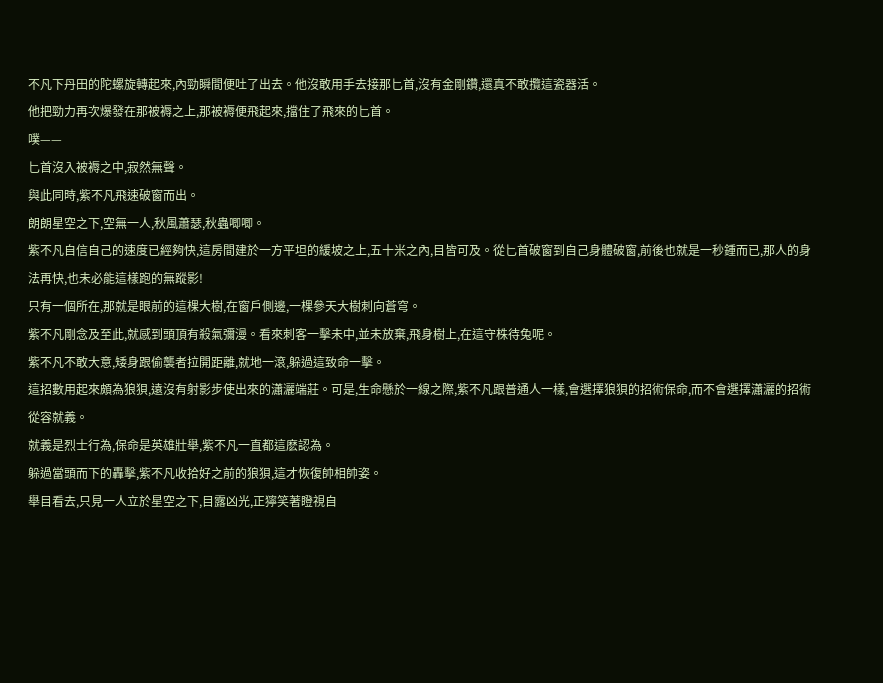不凡下丹田的陀螺旋轉起來,內勁瞬間便吐了出去。他沒敢用手去接那匕首,沒有金剛鑽,還真不敢攬這瓷器活。
他把勁力再次爆發在那被褥之上,那被褥便飛起來,擋住了飛來的匕首。
噗——
匕首沒入被褥之中,寂然無聲。
與此同時,紫不凡飛速破窗而出。
朗朗星空之下,空無一人,秋風蕭瑟,秋蟲唧唧。
紫不凡自信自己的速度已經夠快,這房間建於一方平坦的緩坡之上,五十米之內,目皆可及。從匕首破窗到自己身體破窗,前後也就是一秒鍾而已,那人的身法再快,也未必能這樣跑的無蹤影!
只有一個所在,那就是眼前的這棵大樹,在窗戶側邊,一棵參天大樹刺向蒼穹。
紫不凡剛念及至此,就感到頭頂有殺氣彌漫。看來刺客一擊未中,並未放棄,飛身樹上,在這守株待兔呢。
紫不凡不敢大意,矮身跟偷襲者拉開距離,就地一滾,躲過這致命一擊。
這招數用起來頗為狼狽,遠沒有射影步使出來的瀟灑端莊。可是,生命懸於一線之際,紫不凡跟普通人一樣,會選擇狼狽的招術保命,而不會選擇瀟灑的招術從容就義。
就義是烈士行為,保命是英雄壯舉,紫不凡一直都這麽認為。
躲過當頭而下的轟擊,紫不凡收拾好之前的狼狽,這才恢復帥相帥姿。
舉目看去,只見一人立於星空之下,目露凶光,正獰笑著瞪視自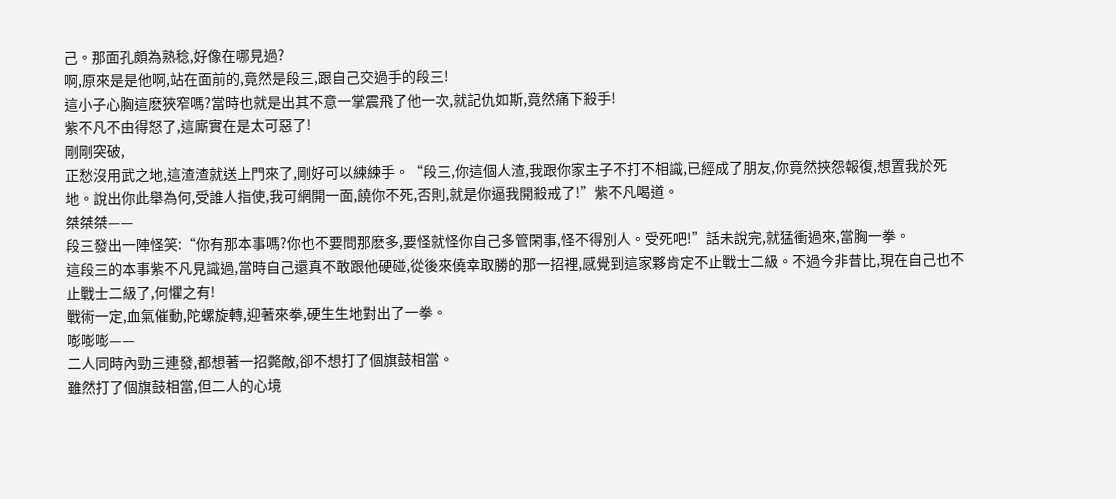己。那面孔頗為熟稔,好像在哪見過?
啊,原來是是他啊,站在面前的,竟然是段三,跟自己交過手的段三!
這小子心胸這麽狹窄嗎?當時也就是出其不意一掌震飛了他一次,就記仇如斯,竟然痛下殺手!
紫不凡不由得怒了,這廝實在是太可惡了!
剛剛突破,
正愁沒用武之地,這渣渣就送上門來了,剛好可以練練手。“段三,你這個人渣,我跟你家主子不打不相識,已經成了朋友,你竟然挾怨報復,想置我於死地。說出你此舉為何,受誰人指使,我可網開一面,饒你不死,否則,就是你逼我開殺戒了!”紫不凡喝道。
桀桀桀——
段三發出一陣怪笑:“你有那本事嗎?你也不要問那麽多,要怪就怪你自己多管閑事,怪不得別人。受死吧!”話未說完,就猛衝過來,當胸一拳。
這段三的本事紫不凡見識過,當時自己還真不敢跟他硬碰,從後來僥幸取勝的那一招裡,感覺到這家夥肯定不止戰士二級。不過今非昔比,現在自己也不止戰士二級了,何懼之有!
戰術一定,血氣催動,陀螺旋轉,迎著來拳,硬生生地對出了一拳。
嘭嘭嘭——
二人同時內勁三連發,都想著一招斃敵,卻不想打了個旗鼓相當。
雖然打了個旗鼓相當,但二人的心境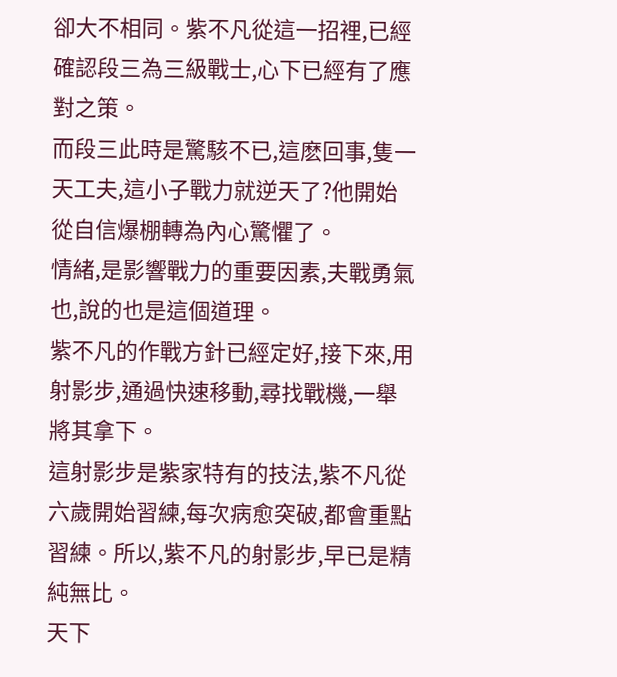卻大不相同。紫不凡從這一招裡,已經確認段三為三級戰士,心下已經有了應對之策。
而段三此時是驚駭不已,這麽回事,隻一天工夫,這小子戰力就逆天了?他開始從自信爆棚轉為內心驚懼了。
情緒,是影響戰力的重要因素,夫戰勇氣也,說的也是這個道理。
紫不凡的作戰方針已經定好,接下來,用射影步,通過快速移動,尋找戰機,一舉將其拿下。
這射影步是紫家特有的技法,紫不凡從六歲開始習練,每次病愈突破,都會重點習練。所以,紫不凡的射影步,早已是精純無比。
天下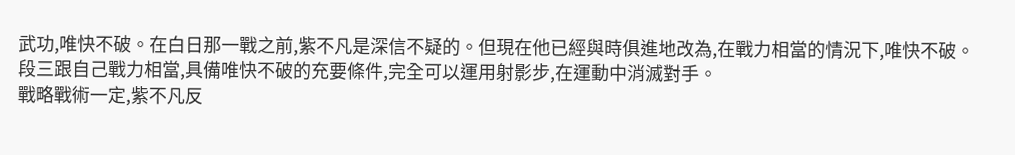武功,唯快不破。在白日那一戰之前,紫不凡是深信不疑的。但現在他已經與時俱進地改為,在戰力相當的情況下,唯快不破。
段三跟自己戰力相當,具備唯快不破的充要條件,完全可以運用射影步,在運動中消滅對手。
戰略戰術一定,紫不凡反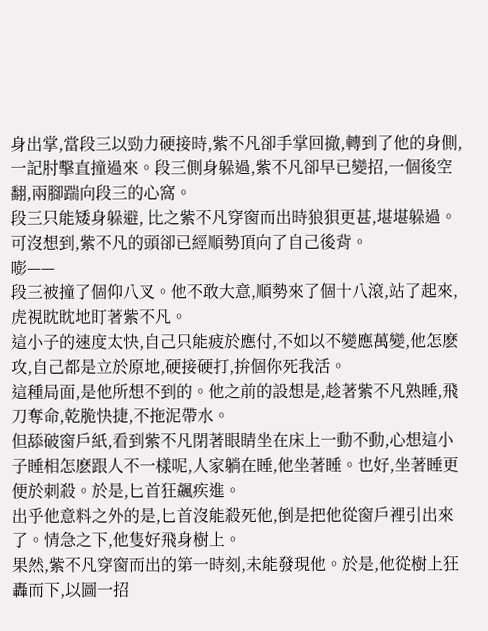身出掌,當段三以勁力硬接時,紫不凡卻手掌回撤,轉到了他的身側,一記肘擊直撞過來。段三側身躲過,紫不凡卻早已變招,一個後空翻,兩腳踹向段三的心窩。
段三只能矮身躲避, 比之紫不凡穿窗而出時狼狽更甚,堪堪躲過。可沒想到,紫不凡的頭卻已經順勢頂向了自己後背。
嘭——
段三被撞了個仰八叉。他不敢大意,順勢來了個十八滾,站了起來,虎視眈眈地盯著紫不凡。
這小子的速度太快,自己只能疲於應付,不如以不變應萬變,他怎麽攻,自己都是立於原地,硬接硬打,拚個你死我活。
這種局面,是他所想不到的。他之前的設想是,趁著紫不凡熟睡,飛刀奪命,乾脆快捷,不拖泥帶水。
但舔破窗戶紙,看到紫不凡閉著眼睛坐在床上一動不動,心想這小子睡相怎麽跟人不一樣呢,人家躺在睡,他坐著睡。也好,坐著睡更便於刺殺。於是,匕首狂飆疾進。
出乎他意料之外的是,匕首沒能殺死他,倒是把他從窗戶裡引出來了。情急之下,他隻好飛身樹上。
果然,紫不凡穿窗而出的第一時刻,未能發現他。於是,他從樹上狂轟而下,以圖一招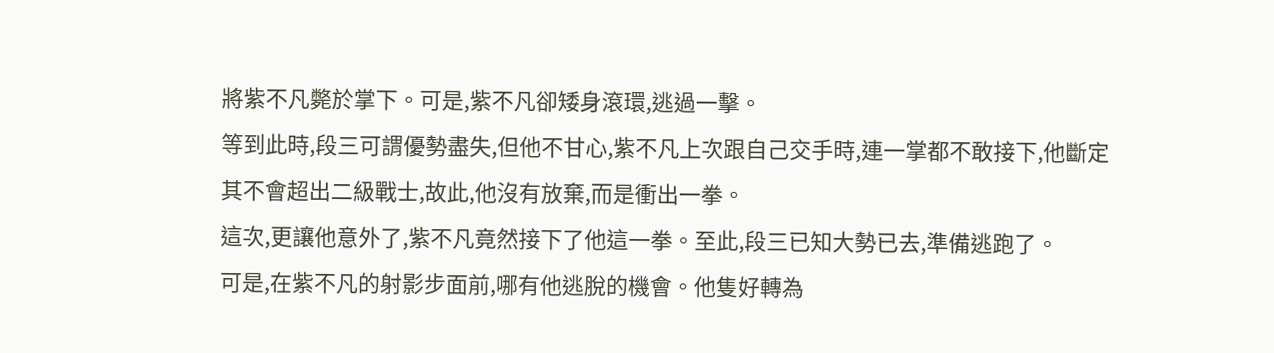將紫不凡斃於掌下。可是,紫不凡卻矮身滾環,逃過一擊。
等到此時,段三可謂優勢盡失,但他不甘心,紫不凡上次跟自己交手時,連一掌都不敢接下,他斷定其不會超出二級戰士,故此,他沒有放棄,而是衝出一拳。
這次,更讓他意外了,紫不凡竟然接下了他這一拳。至此,段三已知大勢已去,準備逃跑了。
可是,在紫不凡的射影步面前,哪有他逃脫的機會。他隻好轉為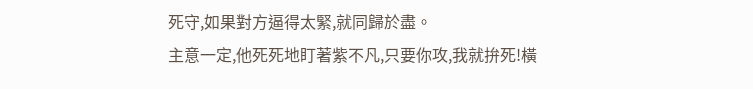死守,如果對方逼得太緊,就同歸於盡。
主意一定,他死死地盯著紫不凡,只要你攻,我就拚死!橫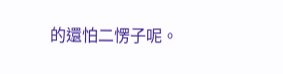的還怕二愣子呢。